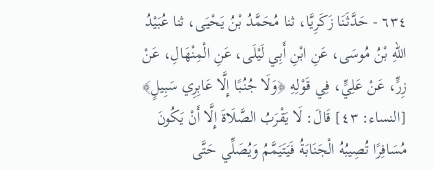٦٣٤ - حَدَّثَنَا زَكَرِيَّا، ثنا مُحَمَّدُ بْنُ يَحْيَى، ثنا عُبَيْدُ اللهِ بْنُ مُوسَى، عَنِ ابْنِ أَبِي لَيْلَى، عَنِ الْمِنْهَالِ، عَنْ زِرٍّ، عَنْ عَلِيٍّ، فِي قَوْلِهِ ﴿وَلَا جُنُبًا إِلَّا عَابِرِي سَبِيلٍ﴾ [النساء: ٤٣] قَالَ: لَا يَقْرَبُ الصَّلَاةَ إِلَّا أَنْ يَكُونَ مُسَافِرًا تُصِيبُهُ الْجَنَابَةُ فَيَتَيَمَّمُ وَيُصَلِّي حَتَّى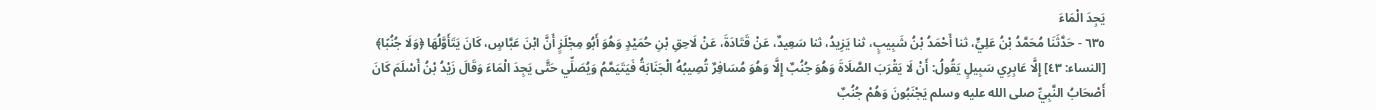يَجِدَ الْمَاءَ
٦٣٥ - حَدَّثَنَا مُحَمَّدُ بْنُ عَلِيٍّ، ثنا أَحْمَدُ بْنُ شَبِيبٍ، ثنا يَزِيدُ، ثنا سَعِيدٌ، عَنْ قَتَادَةَ، عَنْ لَاحِقِ بْنِ حُمَيْدٍ وَهُوَ أَبُو مِجْلَزٍ أَنَّ ابْنَ عَبَّاسٍ، كَانَ يَتَأَوَّلُهَا ﴿وَلَا جُنُبًا﴾ [النساء: ٤٣] إِلَّا عَابِرِي سَبِيلٍ يَقُولُ: أَنْ لَا يَقْرَبَ الصَّلَاةَ وَهُوَ جُنُبٌ إِلَّا وَهُوَ مُسَافِرٌ تُصِيبُهُ الْجَنَابَةُ فَيَتَيَمَّمُ وَيُصَلِّي حَتَّى يَجِدَ الْمَاءَ وَقَالَ زَيْدُ بْنُ أَسْلَمَ كَانَ أَصْحَابُ النَّبِيِّ صلى الله عليه وسلم يَجْنَبُونَ وَهُمْ جُنُبٌ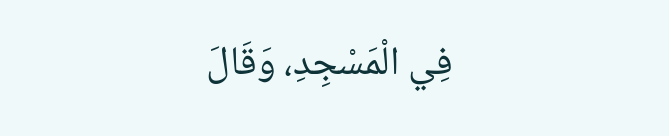فِي الْمَسْجِدِ، وَقَالَ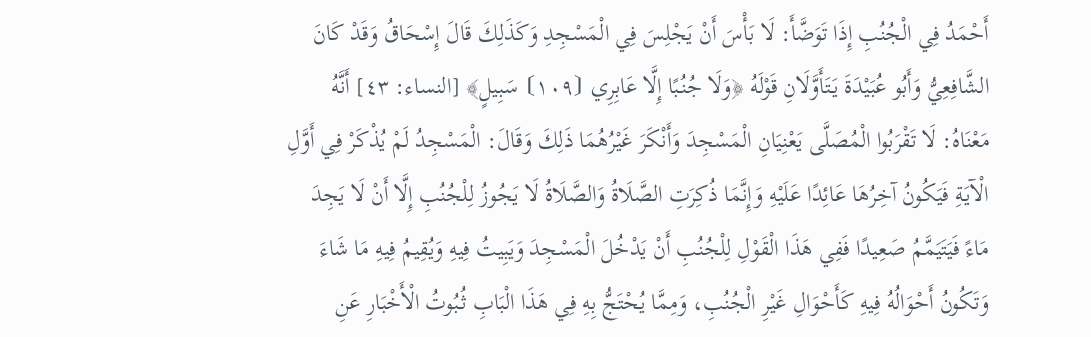أَحْمَدُ فِي الْجُنُبِ إِذَا تَوَضَّأَ: لَا بَأْسَ أَنْ يَجْلِسَ فِي الْمَسْجِدِ وَكَذَلِكَ قَالَ إِسْحَاقُ وَقَدْ كَانَ الشَّافِعِيُّ وَأَبُو عُبَيْدَةَ يَتَأَوَّلَانِ قَوْلَهُ ﴿وَلَا جُنُبًا إِلَّا عَابِرِي ⦗١٠٩⦘ سَبِيلٍ﴾ [النساء: ٤٣] أَنَّهُ مَعْنَاهُ: لَا تَقْرَبُوا الْمُصَلَّى يَعْنِيَانِ الْمَسْجِدَ وَأَنْكَرَ غَيْرُهُمَا ذَلِكَ وَقَالَ: الْمَسْجِدُ لَمْ يُذْكَرْ فِي أَوَّلِ الْآيَةِ فَيَكُونُ آخِرُهَا عَائِدًا عَلَيْهِ وَإِنَّمَا ذُكِرَتِ الصَّلَاةُ وَالصَّلَاةُ لَا يَجُوزُ لِلْجُنُبِ إِلَّا أَنْ لَا يَجِدَ مَاءً فَيَتَيَمَّمُ صَعِيدًا فَفِي هَذَا الْقَوْلِ لِلْجُنُبِ أَنْ يَدْخُلَ الْمَسْجِدَ وَيَبِيتُ فِيهِ وَيُقِيمُ فِيهِ مَا شَاءَ وَتَكُونُ أَحْوَالُهُ فِيهِ كَأَحْوَالِ غَيْرِ الْجُنُبِ، وَمِمَّا يُحْتَجُّ بِهِ فِي هَذَا الْبَابِ ثُبُوتُ الْأَخْبَارِ عَنِ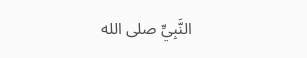النَّبِيِّ صلى الله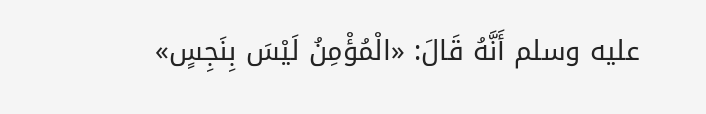عليه وسلم أَنَّهُ قَالَ: «الْمُؤْمِنُ لَيْسَ بِنَجِسٍ»